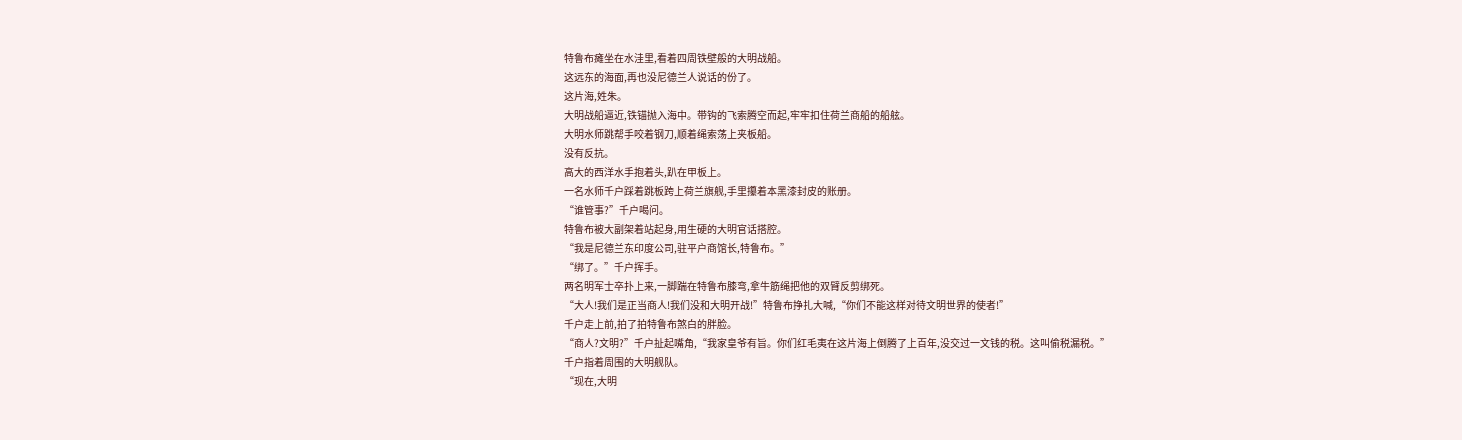特鲁布瘫坐在水洼里,看着四周铁壁般的大明战船。
这远东的海面,再也没尼德兰人说话的份了。
这片海,姓朱。
大明战船逼近,铁锚抛入海中。带钩的飞索腾空而起,牢牢扣住荷兰商船的船舷。
大明水师跳帮手咬着钢刀,顺着绳索荡上夹板船。
没有反抗。
高大的西洋水手抱着头,趴在甲板上。
一名水师千户踩着跳板跨上荷兰旗舰,手里攥着本黑漆封皮的账册。
“谁管事?”千户喝问。
特鲁布被大副架着站起身,用生硬的大明官话搭腔。
“我是尼德兰东印度公司,驻平户商馆长,特鲁布。”
“绑了。”千户挥手。
两名明军士卒扑上来,一脚踹在特鲁布膝弯,拿牛筋绳把他的双臂反剪绑死。
“大人!我们是正当商人!我们没和大明开战!”特鲁布挣扎大喊,“你们不能这样对待文明世界的使者!”
千户走上前,拍了拍特鲁布煞白的胖脸。
“商人?文明?”千户扯起嘴角,“我家皇爷有旨。你们红毛夷在这片海上倒腾了上百年,没交过一文钱的税。这叫偷税漏税。”
千户指着周围的大明舰队。
“现在,大明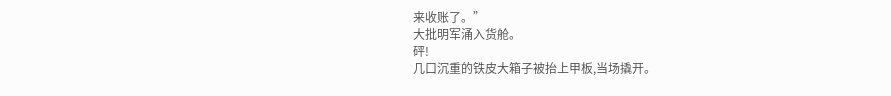来收账了。”
大批明军涌入货舱。
砰!
几口沉重的铁皮大箱子被抬上甲板,当场撬开。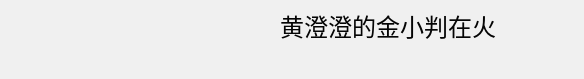黄澄澄的金小判在火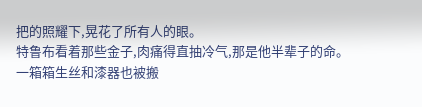把的照耀下,晃花了所有人的眼。
特鲁布看着那些金子,肉痛得直抽冷气,那是他半辈子的命。
一箱箱生丝和漆器也被搬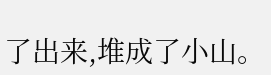了出来,堆成了小山。